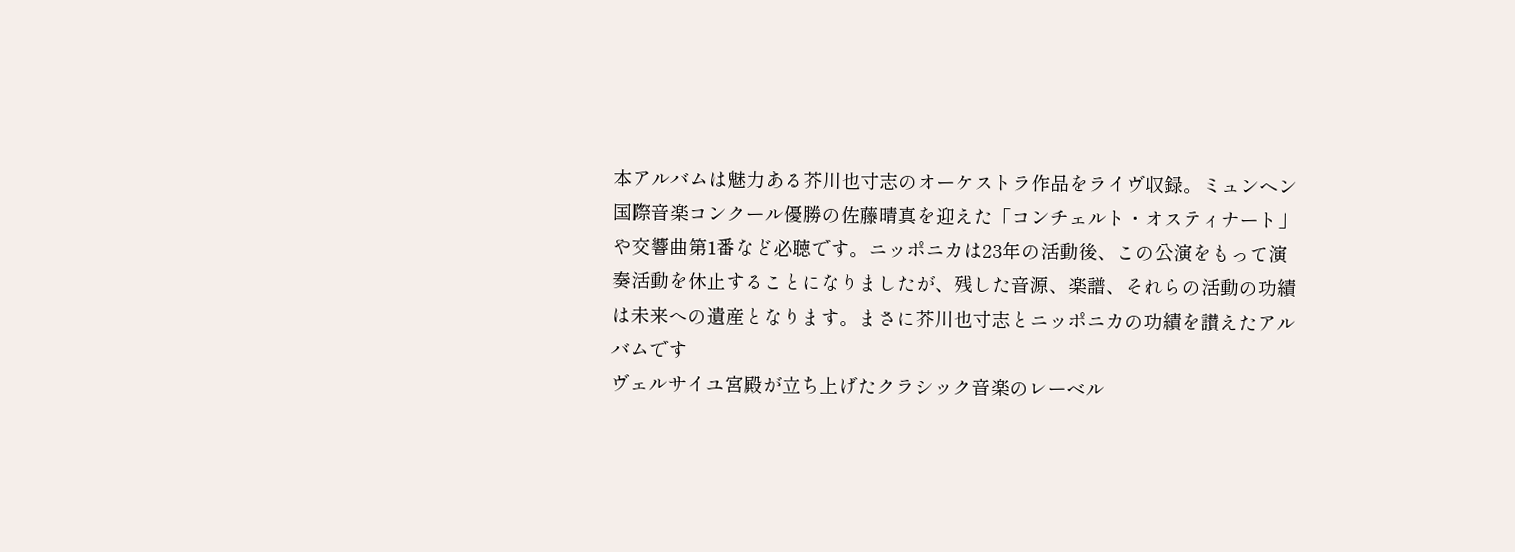本アルバムは魅力ある芥川也寸志のオーケストラ作品をライヴ収録。ミュンヘン国際音楽コンクール優勝の佐藤晴真を迎えた「コンチェルト・オスティナート」や交響曲第1番など必聴です。ニッポニカは23年の活動後、この公演をもって演奏活動を休止することになりましたが、残した音源、楽譜、それらの活動の功績は未来への遺産となります。まさに芥川也寸志とニッポニカの功績を讃えたアルバムです
ヴェルサイユ宮殿が立ち上げたクラシック音楽のレーベル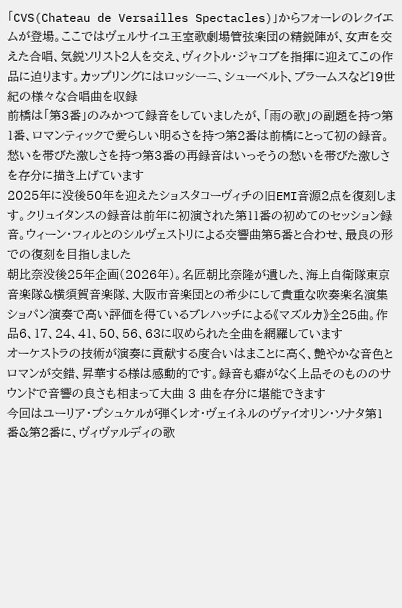「CVS(Chateau de Versailles Spectacles)」からフォーレのレクイエムが登場。ここではヴェルサイユ王室歌劇場管弦楽団の精鋭陣が、女声を交えた合唱、気鋭ソリスト2人を交え、ヴィクトル・ジャコブを指揮に迎えてこの作品に迫ります。カップリングにはロッシーニ、シューベルト、ブラームスなど19世紀の様々な合唱曲を収録
前橋は「第3番」のみかつて録音をしていましたが、「雨の歌」の副題を持つ第1番、ロマンティックで愛らしい明るさを持つ第2番は前橋にとって初の録音。愁いを帯びた激しさを持つ第3番の再録音はいっそうの愁いを帯びた激しさを存分に描き上げています
2025年に没後50年を迎えたショスタコーヴィチの旧EMI音源2点を復刻します。クリュイタンスの録音は前年に初演された第11番の初めてのセッション録音。ウィーン・フィルとのシルヴェストリによる交響曲第5番と合わせ、最良の形での復刻を目指しました
朝比奈没後25年企画(2026年)。名匠朝比奈隆が遺した、海上自衛隊東京音楽隊&横須賀音楽隊、大阪市音楽団との希少にして貴重な吹奏楽名演集
ショパン演奏で高い評価を得ているブレハッチによる《マズルカ》全25曲。作品6、17、24、41、50、56、63に収められた全曲を網羅しています
オーケストラの技術が演奏に貢献する度合いはまことに高く、艶やかな音色とロマンが交錯、昇華する様は感動的です。録音も癖がなく上品そのもののサウンドで音響の良さも相まって大曲 3 曲を存分に堪能できます
今回はユーリア・プシュケルが弾くレオ・ヴェイネルのヴァイオリン・ソナタ第1番&第2番に、ヴィヴァルディの歌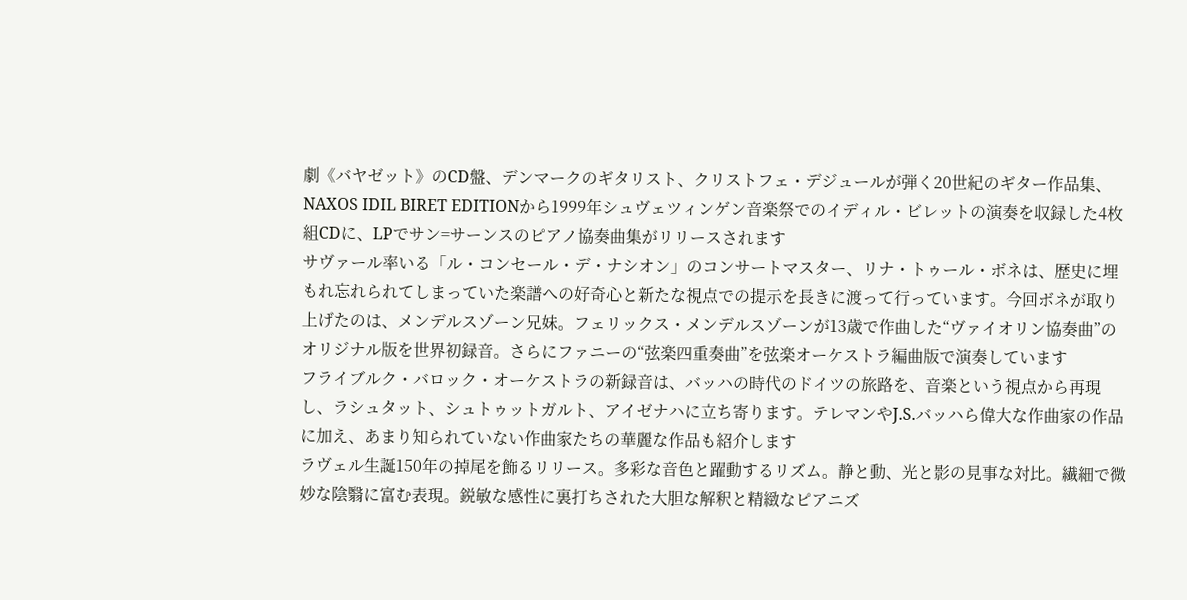劇《バヤゼット》のCD盤、デンマークのギタリスト、クリストフェ・デジュールが弾く20世紀のギター作品集、NAXOS IDIL BIRET EDITIONから1999年シュヴェツィンゲン音楽祭でのイディル・ビレットの演奏を収録した4枚組CDに、LPでサン=サーンスのピアノ協奏曲集がリリースされます
サヴァール率いる「ル・コンセール・デ・ナシオン」のコンサートマスター、リナ・トゥール・ボネは、歴史に埋もれ忘れられてしまっていた楽譜への好奇心と新たな視点での提示を長きに渡って行っています。今回ボネが取り上げたのは、メンデルスゾーン兄妹。フェリックス・メンデルスゾーンが13歳で作曲した“ヴァイオリン協奏曲”のオリジナル版を世界初録音。さらにファニーの“弦楽四重奏曲”を弦楽オーケストラ編曲版で演奏しています
フライブルク・バロック・オーケストラの新録音は、バッハの時代のドイツの旅路を、音楽という視点から再現し、ラシュタット、シュトゥットガルト、アイゼナハに立ち寄ります。テレマンやJ.S.バッハら偉大な作曲家の作品に加え、あまり知られていない作曲家たちの華麗な作品も紹介します
ラヴェル生誕150年の掉尾を飾るリリース。多彩な音色と躍動するリズム。静と動、光と影の見事な対比。繊細で微妙な陰翳に富む表現。鋭敏な感性に裏打ちされた大胆な解釈と精緻なピアニズ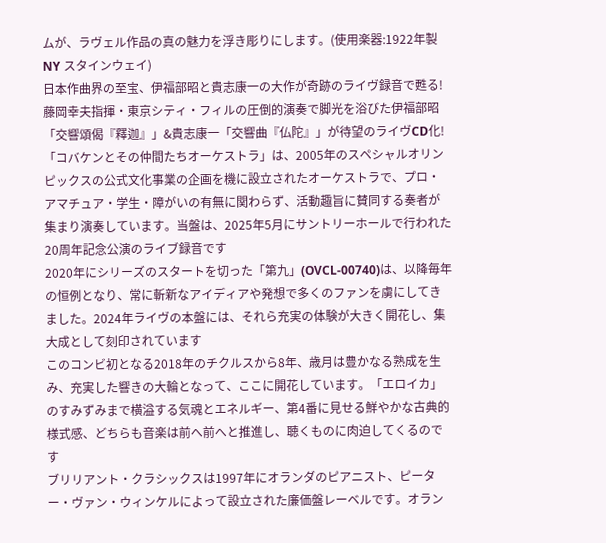ムが、ラヴェル作品の真の魅力を浮き彫りにします。(使用楽器:1922年製 NY スタインウェイ)
日本作曲界の至宝、伊福部昭と貴志康一の大作が奇跡のライヴ録音で甦る! 藤岡幸夫指揮・東京シティ・フィルの圧倒的演奏で脚光を浴びた伊福部昭「交響頌偈『釋迦』」&貴志康一「交響曲『仏陀』」が待望のライヴCD化!
「コバケンとその仲間たちオーケストラ」は、2005年のスペシャルオリンピックスの公式文化事業の企画を機に設立されたオーケストラで、プロ・アマチュア・学生・障がいの有無に関わらず、活動趣旨に賛同する奏者が集まり演奏しています。当盤は、2025年5月にサントリーホールで行われた20周年記念公演のライブ録音です
2020年にシリーズのスタートを切った「第九」(OVCL-00740)は、以降毎年の恒例となり、常に斬新なアイディアや発想で多くのファンを虜にしてきました。2024年ライヴの本盤には、それら充実の体験が大きく開花し、集大成として刻印されています
このコンビ初となる2018年のチクルスから8年、歳月は豊かなる熟成を生み、充実した響きの大輪となって、ここに開花しています。「エロイカ」のすみずみまで横溢する気魂とエネルギー、第4番に見せる鮮やかな古典的様式感、どちらも音楽は前へ前へと推進し、聴くものに肉迫してくるのです
ブリリアント・クラシックスは1997年にオランダのピアニスト、ピーター・ヴァン・ウィンケルによって設立された廉価盤レーベルです。オラン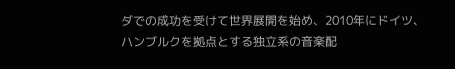ダでの成功を受けて世界展開を始め、2010年にドイツ、ハンブルクを拠点とする独立系の音楽配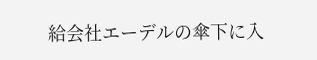給会社エーデルの傘下に入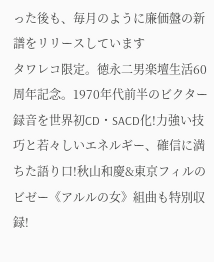った後も、毎月のように廉価盤の新譜をリリースしています
タワレコ限定。徳永二男楽壇生活60周年記念。1970年代前半のビクター録音を世界初CD・SACD化!力強い技巧と若々しいエネルギー、確信に満ちた語り口!秋山和慶&東京フィルのビゼー《アルルの女》組曲も特別収録!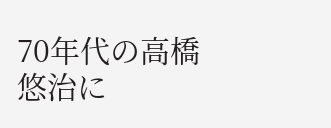70年代の高橋悠治に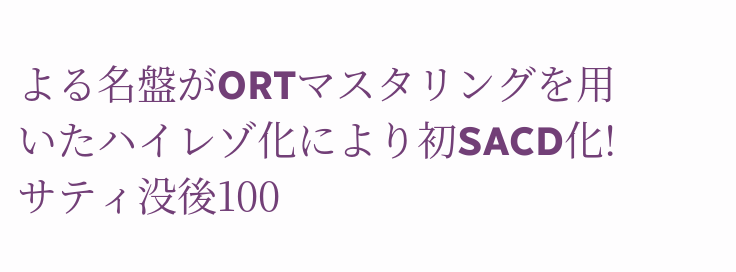よる名盤がORTマスタリングを用いたハイレゾ化により初SACD化!サティ没後100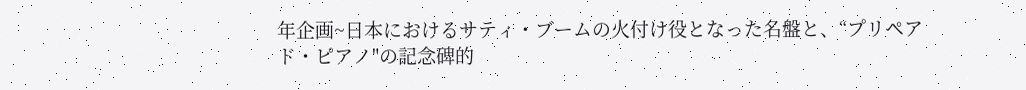年企画~日本におけるサティ・ブームの火付け役となった名盤と、“プリペアド・ピアノ"の記念碑的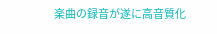楽曲の録音が遂に高音質化